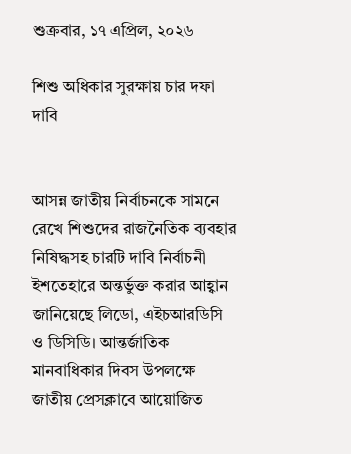শুক্রবার, ১৭ এপ্রিল, ২০২৬

শিশু অধিকার সুরক্ষায় চার দফা দাবি


আসন্ন জাতীয় নির্বাচনকে সামনে রেখে শিশুদের রাজনৈতিক ব্যবহার নিষিদ্ধসহ চারটি দাবি নির্বাচনী ইশতেহারে অন্তর্ভুক্ত করার আহ্বান জানিয়েছে লিডো, এইচআরডিসি ও ডিসিডি। আন্তর্জাতিক মানবাধিকার দিবস উপলক্ষে জাতীয় প্রেসক্লাবে আয়োজিত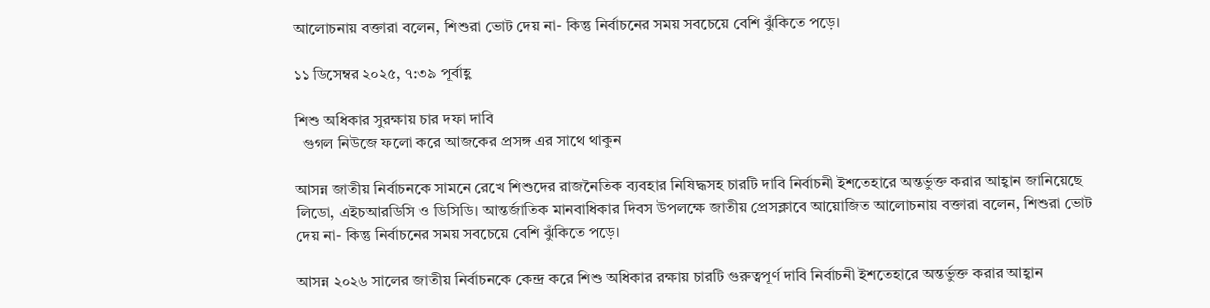আলোচনায় বক্তারা বলেন, শিশুরা ভোট দেয় না- কিন্তু নির্বাচনের সময় সবচেয়ে বেশি ঝুঁকিতে পড়ে।

১১ ডিসেম্বর ২০২৫, ৭:৩৯ পূর্বাহ্ণ

শিশু অধিকার সুরক্ষায় চার দফা দাবি
  গুগল নিউজে ফলো করে আজকের প্রসঙ্গ এর সাথে থাকুন

আসন্ন জাতীয় নির্বাচনকে সামনে রেখে শিশুদের রাজনৈতিক ব্যবহার নিষিদ্ধসহ চারটি দাবি নির্বাচনী ইশতেহারে অন্তর্ভুক্ত করার আহ্বান জানিয়েছে লিডো, এইচআরডিসি ও ডিসিডি। আন্তর্জাতিক মানবাধিকার দিবস উপলক্ষে জাতীয় প্রেসক্লাবে আয়োজিত আলোচনায় বক্তারা বলেন, শিশুরা ভোট দেয় না- কিন্তু নির্বাচনের সময় সবচেয়ে বেশি ঝুঁকিতে পড়ে।

আসন্ন ২০২৬ সালের জাতীয় নির্বাচনকে কেন্দ্র করে শিশু অধিকার রক্ষায় চারটি গুরুত্বপূর্ণ দাবি নির্বাচনী ইশতেহারে অন্তর্ভুক্ত করার আহ্বান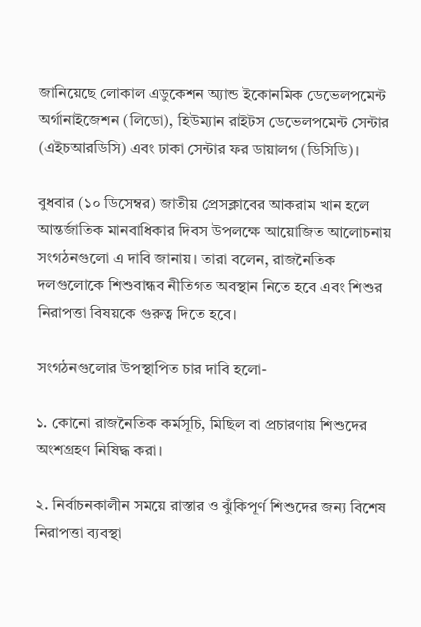জানিয়েছে লোকাল এডুকেশন অ্যান্ড ইকোনমিক ডেভেলপমেন্ট অর্গানাইজেশন (লিডো), হিউম্যান রাইটস ডেভেলপমেন্ট সেন্টার (এইচআরডিসি) এবং ঢাকা সেন্টার ফর ডায়ালগ (ডিসিডি)।

বুধবার (১০ ডিসেম্বর) জাতীয় প্রেসক্লাবের আকরাম খান হলে আন্তর্জাতিক মানবাধিকার দিবস উপলক্ষে আয়োজিত আলোচনায় সংগঠনগুলো এ দাবি জানায়। তারা বলেন, রাজনৈতিক দলগুলোকে শিশুবান্ধব নীতিগত অবস্থান নিতে হবে এবং শিশুর নিরাপত্তা বিষয়কে গুরুত্ব দিতে হবে।

সংগঠনগুলোর উপস্থাপিত চার দাবি হলো-

১. কোনো রাজনৈতিক কর্মসূচি, মিছিল বা প্রচারণায় শিশুদের অংশগ্রহণ নিষিদ্ধ করা।

২. নির্বাচনকালীন সময়ে রাস্তার ও ঝুঁকিপূর্ণ শিশুদের জন্য বিশেষ নিরাপত্তা ব্যবস্থা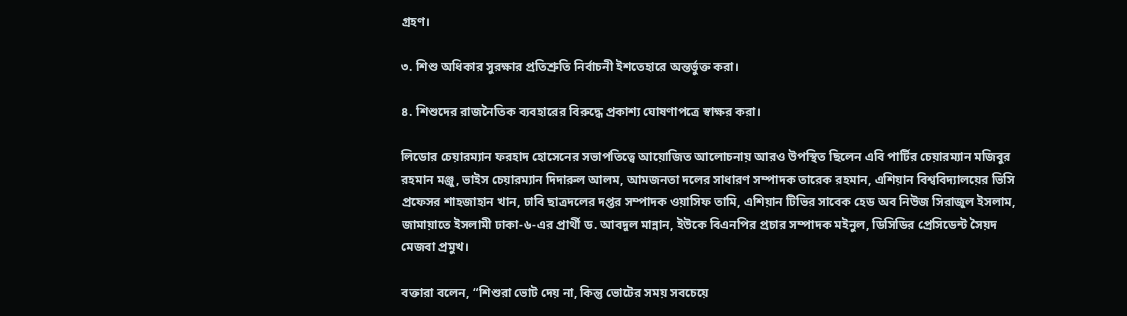গ্রহণ।

৩. শিশু অধিকার সুরক্ষার প্রতিশ্রুতি নির্বাচনী ইশতেহারে অন্তর্ভুক্ত করা।

৪. শিশুদের রাজনৈতিক ব্যবহারের বিরুদ্ধে প্রকাশ্য ঘোষণাপত্রে স্বাক্ষর করা।

লিডোর চেয়ারম্যান ফরহাদ হোসেনের সভাপতিত্বে আয়োজিত আলোচনায় আরও উপস্থিত ছিলেন এবি পার্টির চেয়ারম্যান মজিবুর রহমান মঞ্জু, ভাইস চেয়ারম্যান দিদারুল আলম, আমজনতা দলের সাধারণ সম্পাদক তারেক রহমান, এশিয়ান বিশ্ববিদ্যালয়ের ভিসি প্রফেসর শাহজাহান খান, ঢাবি ছাত্রদলের দপ্তর সম্পাদক ওয়াসিফ তামি, এশিয়ান টিভির সাবেক হেড অব নিউজ সিরাজুল ইসলাম, জামায়াতে ইসলামী ঢাকা-৬-এর প্রার্থী ড. আবদুল মান্নান, ইউকে বিএনপির প্রচার সম্পাদক মইনুল, ডিসিডির প্রেসিডেন্ট সৈয়দ মেজবা প্রমুখ।

বক্তারা বলেন, “শিশুরা ভোট দেয় না, কিন্তু ভোটের সময় সবচেয়ে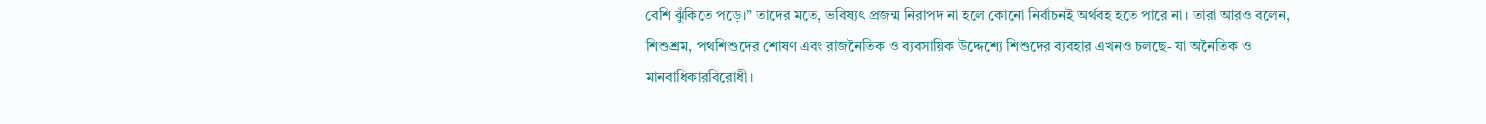বেশি ঝুঁকিতে পড়ে।” তাদের মতে, ভবিষ্যৎ প্রজন্ম নিরাপদ না হলে কোনো নির্বাচনই অর্থবহ হতে পারে না। তারা আরও বলেন, শিশুশ্রম, পথশিশুদের শোষণ এবং রাজনৈতিক ও ব্যবসায়িক উদ্দেশ্যে শিশুদের ব্যবহার এখনও চলছে- যা অনৈতিক ও মানবাধিকারবিরোধী।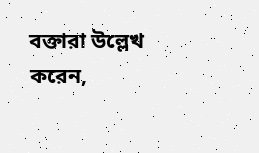বক্তারা উল্লেখ করেন,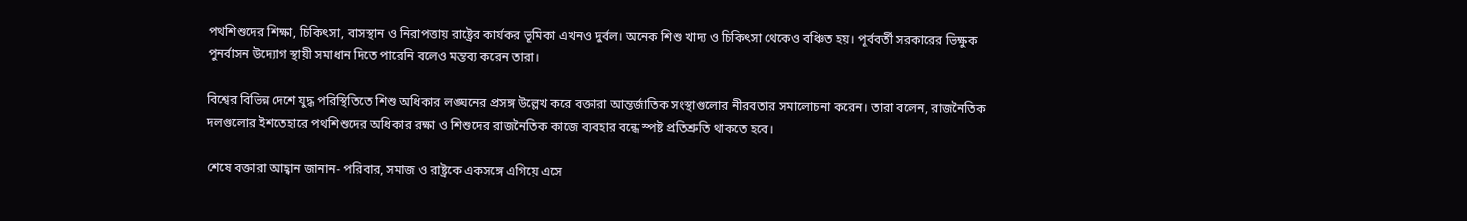পথশিশুদের শিক্ষা, চিকিৎসা, বাসস্থান ও নিরাপত্তায় রাষ্ট্রের কার্যকর ভূমিকা এখনও দুর্বল। অনেক শিশু খাদ্য ও চিকিৎসা থেকেও বঞ্চিত হয়। পূর্ববর্তী সরকারের ভিক্ষুক পুনর্বাসন উদ্যোগ স্থায়ী সমাধান দিতে পারেনি বলেও মন্তব্য করেন তারা।

বিশ্বের বিভিন্ন দেশে যুদ্ধ পরিস্থিতিতে শিশু অধিকার লঙ্ঘনের প্রসঙ্গ উল্লেখ করে বক্তারা আন্তর্জাতিক সংস্থাগুলোর নীরবতার সমালোচনা করেন। তারা বলেন, রাজনৈতিক দলগুলোর ইশতেহারে পথশিশুদের অধিকার রক্ষা ও শিশুদের রাজনৈতিক কাজে ব্যবহার বন্ধে স্পষ্ট প্রতিশ্রুতি থাকতে হবে।

শেষে বক্তারা আহ্বান জানান- পরিবার, সমাজ ও রাষ্ট্রকে একসঙ্গে এগিয়ে এসে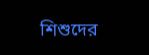শিশুদের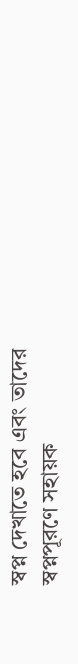স্বপ্ন দেখাতে হবে এবং তাদের স্বপ্নপূরণে সহায়ক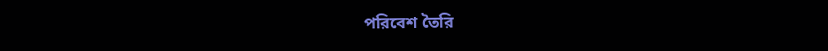পরিবেশ তৈরি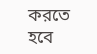করতে হবে